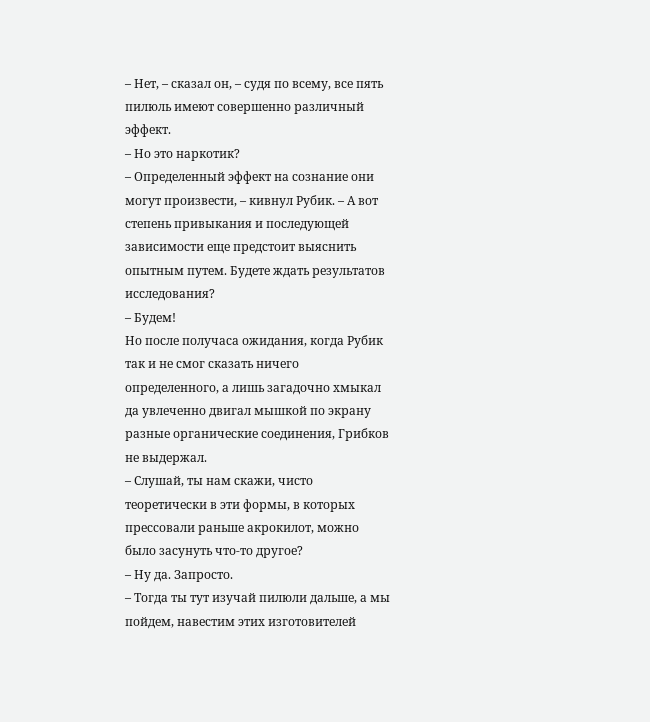– Нет, – сказал он, – судя по всему, все пять пилюль имеют совершенно различный эффект.
– Но это наркотик?
– Определенный эффект на сознание они могут произвести, – кивнул Рубик. – А вот степень привыкания и последующей зависимости еще предстоит выяснить опытным путем. Будете ждать результатов исследования?
– Будем!
Но после получаса ожидания, когда Рубик так и не смог сказать ничего определенного, а лишь загадочно хмыкал да увлеченно двигал мышкой по экрану разные органические соединения, Грибков не выдержал.
– Слушай, ты нам скажи, чисто теоретически в эти формы, в которых прессовали раньше акрокилот, можно было засунуть что-то другое?
– Ну да. Запросто.
– Тогда ты тут изучай пилюли дальше, а мы пойдем, навестим этих изготовителей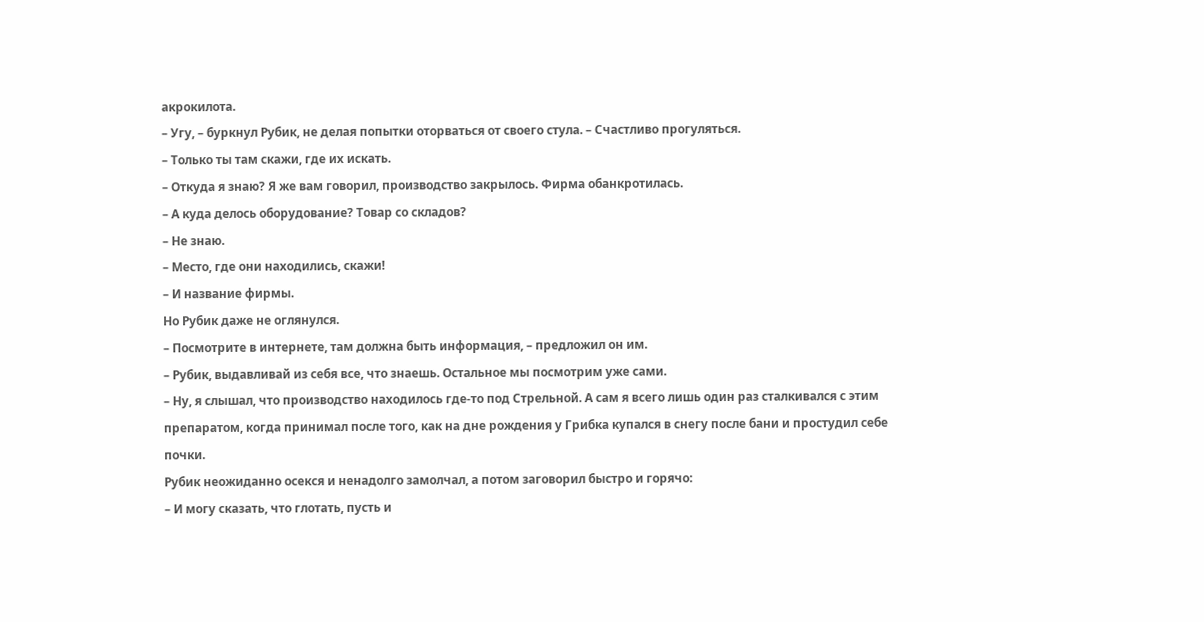акрокилота.
– Угу, – буркнул Рубик, не делая попытки оторваться от своего стула. – Счастливо прогуляться.
– Только ты там скажи, где их искать.
– Откуда я знаю? Я же вам говорил, производство закрылось. Фирма обанкротилась.
– А куда делось оборудование? Товар со складов?
– Не знаю.
– Место, где они находились, скажи!
– И название фирмы.
Но Рубик даже не оглянулся.
– Посмотрите в интернете, там должна быть информация, – предложил он им.
– Рубик, выдавливай из себя все, что знаешь. Остальное мы посмотрим уже сами.
– Ну, я слышал, что производство находилось где-то под Стрельной. А сам я всего лишь один раз сталкивался с этим препаратом, когда принимал после того, как на дне рождения у Грибка купался в снегу после бани и простудил себе почки.
Рубик неожиданно осекся и ненадолго замолчал, а потом заговорил быстро и горячо:
– И могу сказать, что глотать, пусть и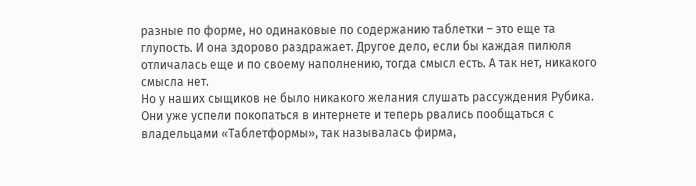разные по форме, но одинаковые по содержанию таблетки – это еще та глупость. И она здорово раздражает. Другое дело, если бы каждая пилюля отличалась еще и по своему наполнению, тогда смысл есть. А так нет, никакого смысла нет.
Но у наших сыщиков не было никакого желания слушать рассуждения Рубика. Они уже успели покопаться в интернете и теперь рвались пообщаться с владельцами «Таблетформы», так называлась фирма,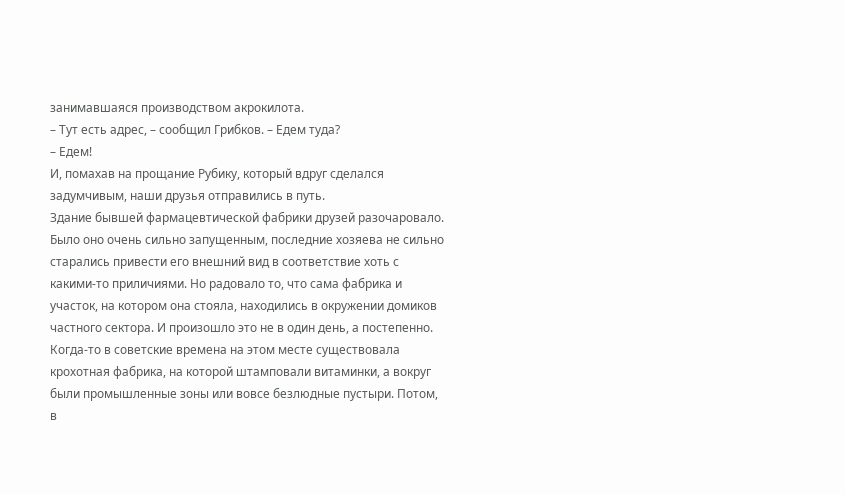занимавшаяся производством акрокилота.
– Тут есть адрес, – сообщил Грибков. – Едем туда?
– Едем!
И, помахав на прощание Рубику, который вдруг сделался задумчивым, наши друзья отправились в путь.
Здание бывшей фармацевтической фабрики друзей разочаровало. Было оно очень сильно запущенным, последние хозяева не сильно старались привести его внешний вид в соответствие хоть с какими-то приличиями. Но радовало то, что сама фабрика и участок, на котором она стояла, находились в окружении домиков частного сектора. И произошло это не в один день, а постепенно.
Когда-то в советские времена на этом месте существовала крохотная фабрика, на которой штамповали витаминки, а вокруг были промышленные зоны или вовсе безлюдные пустыри. Потом, в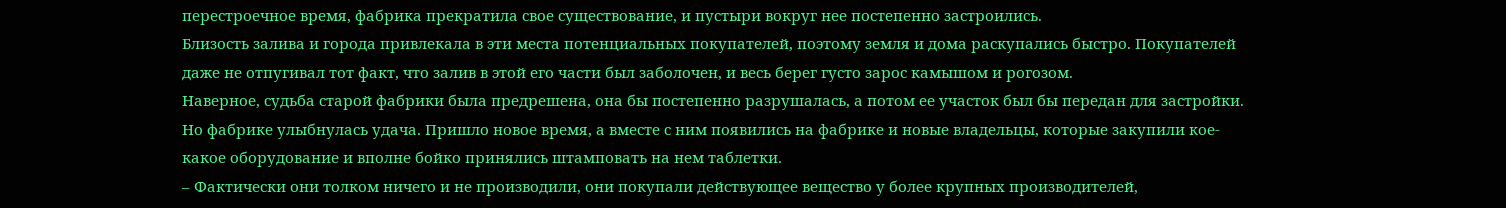перестроечное время, фабрика прекратила свое существование, и пустыри вокруг нее постепенно застроились.
Близость залива и города привлекала в эти места потенциальных покупателей, поэтому земля и дома раскупались быстро. Покупателей даже не отпугивал тот факт, что залив в этой его части был заболочен, и весь берег густо зарос камышом и рогозом.
Наверное, судьба старой фабрики была предрешена, она бы постепенно разрушалась, а потом ее участок был бы передан для застройки. Но фабрике улыбнулась удача. Пришло новое время, а вместе с ним появились на фабрике и новые владельцы, которые закупили кое-какое оборудование и вполне бойко принялись штамповать на нем таблетки.
– Фактически они толком ничего и не производили, они покупали действующее вещество у более крупных производителей,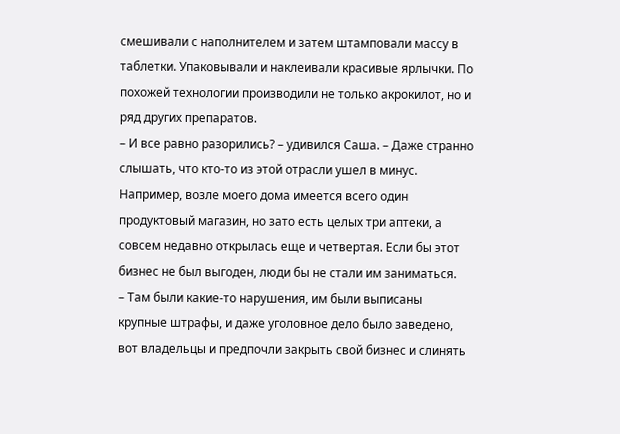смешивали с наполнителем и затем штамповали массу в таблетки. Упаковывали и наклеивали красивые ярлычки. По похожей технологии производили не только акрокилот, но и ряд других препаратов.
– И все равно разорились? – удивился Саша. – Даже странно слышать, что кто-то из этой отрасли ушел в минус. Например, возле моего дома имеется всего один продуктовый магазин, но зато есть целых три аптеки, а совсем недавно открылась еще и четвертая. Если бы этот бизнес не был выгоден, люди бы не стали им заниматься.
– Там были какие-то нарушения, им были выписаны крупные штрафы, и даже уголовное дело было заведено, вот владельцы и предпочли закрыть свой бизнес и слинять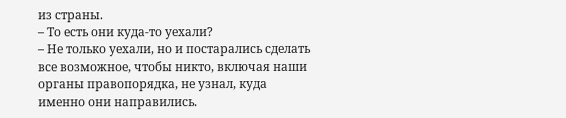из страны.
– То есть они куда-то уехали?
– Не только уехали, но и постарались сделать все возможное, чтобы никто, включая наши органы правопорядка, не узнал, куда именно они направились.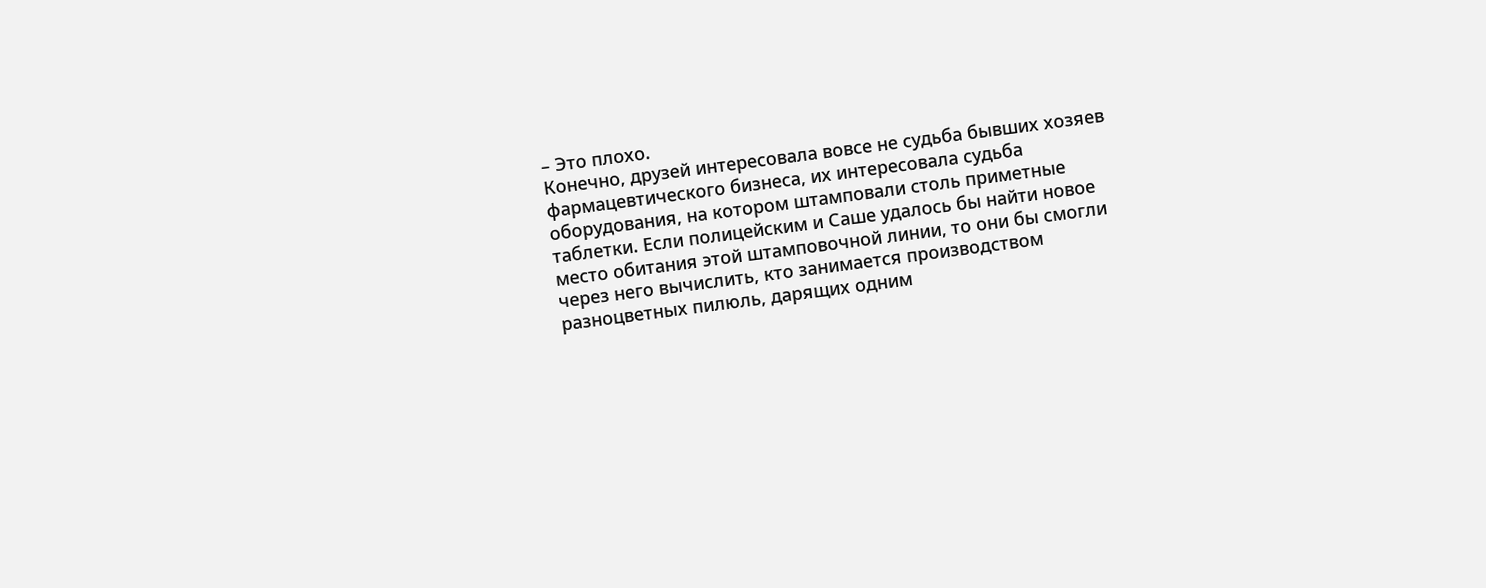– Это плохо.
Конечно, друзей интересовала вовсе не судьба бывших хозяев фармацевтического бизнеса, их интересовала судьба оборудования, на котором штамповали столь приметные таблетки. Если полицейским и Саше удалось бы найти новое место обитания этой штамповочной линии, то они бы смогли через него вычислить, кто занимается производством разноцветных пилюль, дарящих одним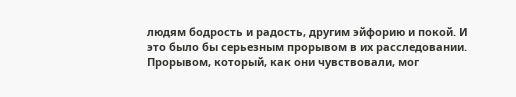людям бодрость и радость, другим эйфорию и покой. И это было бы серьезным прорывом в их расследовании. Прорывом, который, как они чувствовали, мог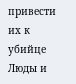привести их к убийце Люды и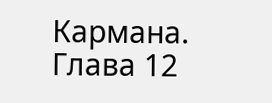Кармана.
Глава 12